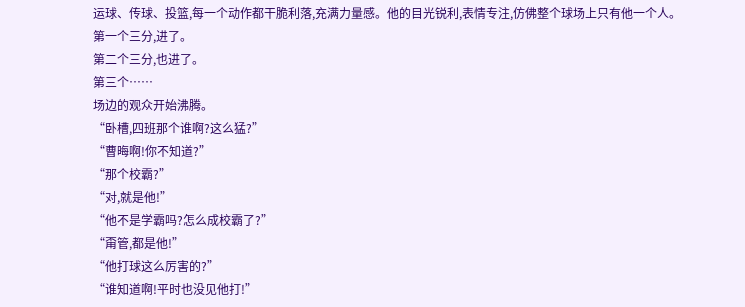运球、传球、投篮,每一个动作都干脆利落,充满力量感。他的目光锐利,表情专注,仿佛整个球场上只有他一个人。
第一个三分,进了。
第二个三分,也进了。
第三个……
场边的观众开始沸腾。
“卧槽,四班那个谁啊?这么猛?”
“曹晦啊!你不知道?”
“那个校霸?”
“对,就是他!”
“他不是学霸吗?怎么成校霸了?”
“甭管,都是他!”
“他打球这么厉害的?”
“谁知道啊!平时也没见他打!”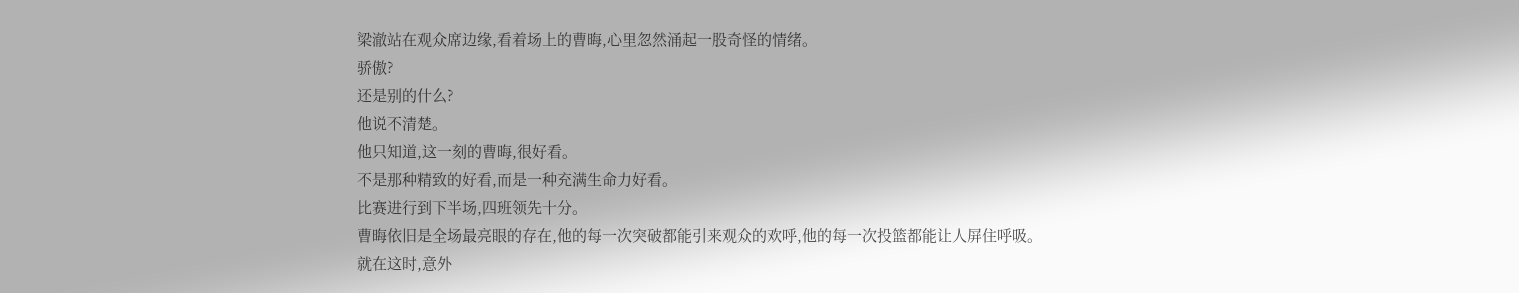梁澈站在观众席边缘,看着场上的曹晦,心里忽然涌起一股奇怪的情绪。
骄傲?
还是别的什么?
他说不清楚。
他只知道,这一刻的曹晦,很好看。
不是那种精致的好看,而是一种充满生命力好看。
比赛进行到下半场,四班领先十分。
曹晦依旧是全场最亮眼的存在,他的每一次突破都能引来观众的欢呼,他的每一次投篮都能让人屏住呼吸。
就在这时,意外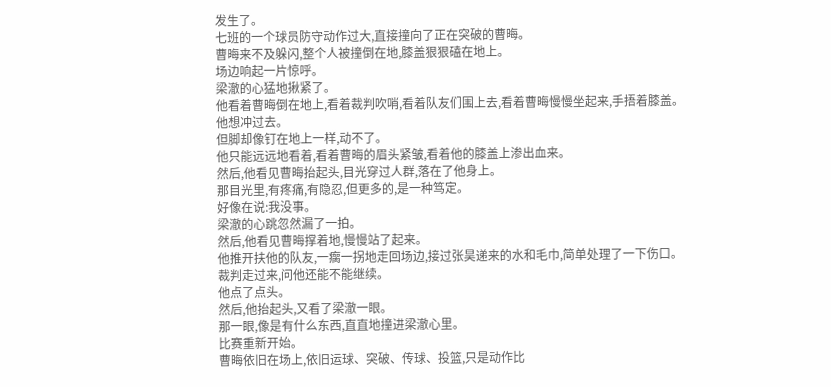发生了。
七班的一个球员防守动作过大,直接撞向了正在突破的曹晦。
曹晦来不及躲闪,整个人被撞倒在地,膝盖狠狠磕在地上。
场边响起一片惊呼。
梁澈的心猛地揪紧了。
他看着曹晦倒在地上,看着裁判吹哨,看着队友们围上去,看着曹晦慢慢坐起来,手捂着膝盖。
他想冲过去。
但脚却像钉在地上一样,动不了。
他只能远远地看着,看着曹晦的眉头紧皱,看着他的膝盖上渗出血来。
然后,他看见曹晦抬起头,目光穿过人群,落在了他身上。
那目光里,有疼痛,有隐忍,但更多的,是一种笃定。
好像在说:我没事。
梁澈的心跳忽然漏了一拍。
然后,他看见曹晦撑着地,慢慢站了起来。
他推开扶他的队友,一瘸一拐地走回场边,接过张昊递来的水和毛巾,简单处理了一下伤口。
裁判走过来,问他还能不能继续。
他点了点头。
然后,他抬起头,又看了梁澈一眼。
那一眼,像是有什么东西,直直地撞进梁澈心里。
比赛重新开始。
曹晦依旧在场上,依旧运球、突破、传球、投篮,只是动作比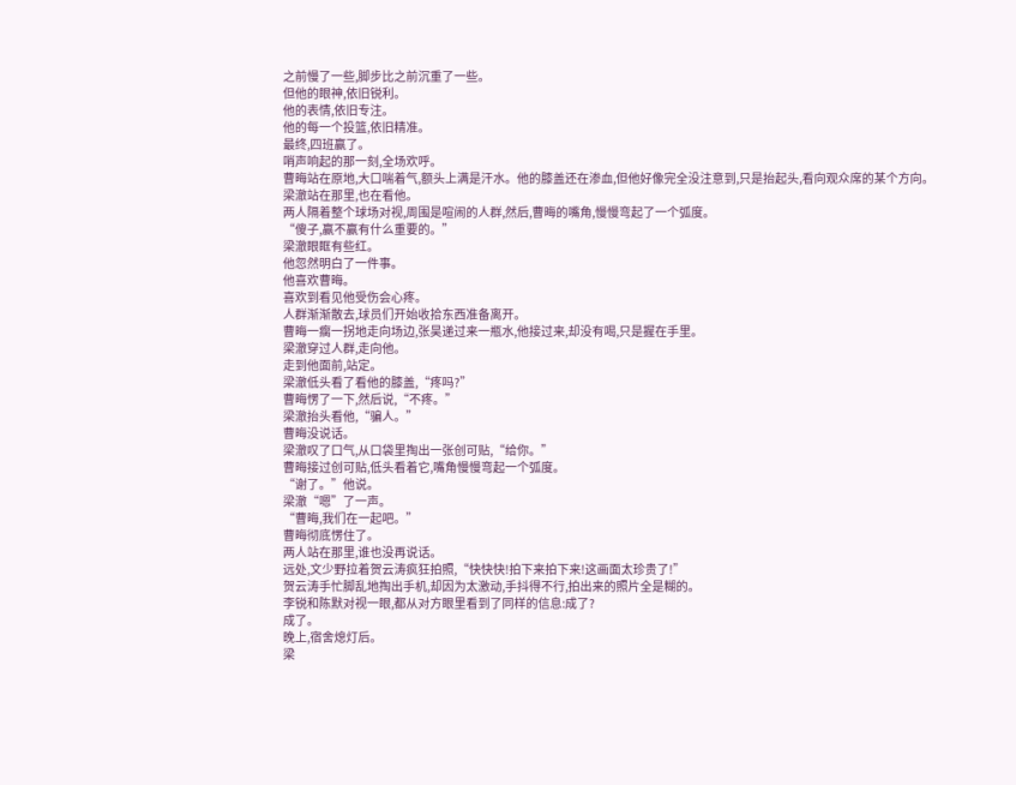之前慢了一些,脚步比之前沉重了一些。
但他的眼神,依旧锐利。
他的表情,依旧专注。
他的每一个投篮,依旧精准。
最终,四班赢了。
哨声响起的那一刻,全场欢呼。
曹晦站在原地,大口喘着气,额头上满是汗水。他的膝盖还在渗血,但他好像完全没注意到,只是抬起头,看向观众席的某个方向。
梁澈站在那里,也在看他。
两人隔着整个球场对视,周围是喧闹的人群,然后,曹晦的嘴角,慢慢弯起了一个弧度。
“傻子,赢不赢有什么重要的。”
梁澈眼眶有些红。
他忽然明白了一件事。
他喜欢曹晦。
喜欢到看见他受伤会心疼。
人群渐渐散去,球员们开始收拾东西准备离开。
曹晦一瘸一拐地走向场边,张昊递过来一瓶水,他接过来,却没有喝,只是握在手里。
梁澈穿过人群,走向他。
走到他面前,站定。
梁澈低头看了看他的膝盖,“疼吗?”
曹晦愣了一下,然后说,“不疼。”
梁澈抬头看他,“骗人。”
曹晦没说话。
梁澈叹了口气,从口袋里掏出一张创可贴,“给你。”
曹晦接过创可贴,低头看着它,嘴角慢慢弯起一个弧度。
“谢了。”他说。
梁澈“嗯”了一声。
“曹晦,我们在一起吧。”
曹晦彻底愣住了。
两人站在那里,谁也没再说话。
远处,文少野拉着贺云涛疯狂拍照,“快快快!拍下来拍下来!这画面太珍贵了!”
贺云涛手忙脚乱地掏出手机,却因为太激动,手抖得不行,拍出来的照片全是糊的。
李锐和陈默对视一眼,都从对方眼里看到了同样的信息:成了?
成了。
晚上,宿舍熄灯后。
梁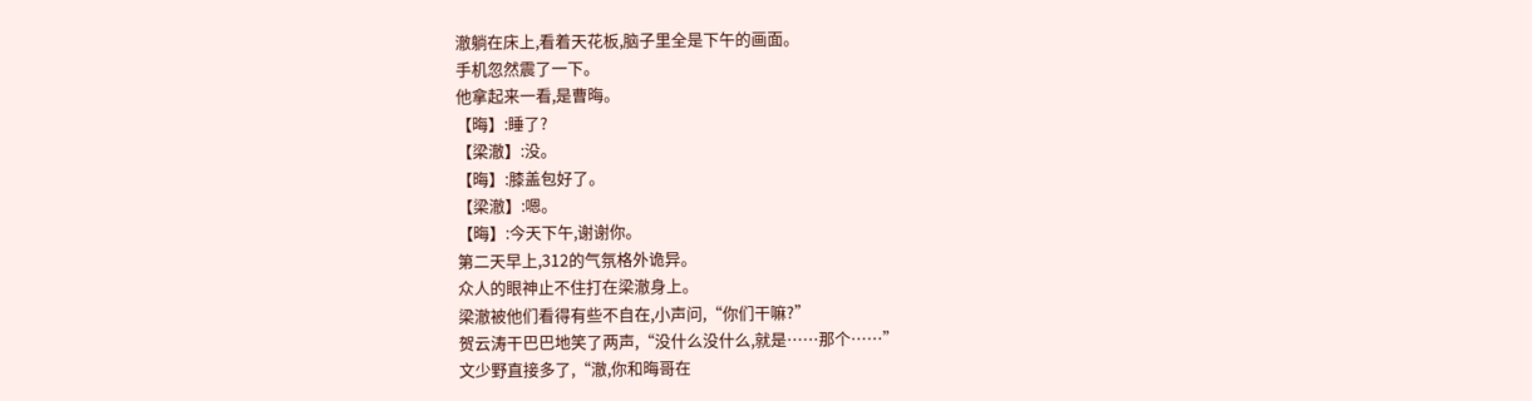澈躺在床上,看着天花板,脑子里全是下午的画面。
手机忽然震了一下。
他拿起来一看,是曹晦。
【晦】:睡了?
【梁澈】:没。
【晦】:膝盖包好了。
【梁澈】:嗯。
【晦】:今天下午,谢谢你。
第二天早上,312的气氛格外诡异。
众人的眼神止不住打在梁澈身上。
梁澈被他们看得有些不自在,小声问,“你们干嘛?”
贺云涛干巴巴地笑了两声,“没什么没什么,就是……那个……”
文少野直接多了,“澈,你和晦哥在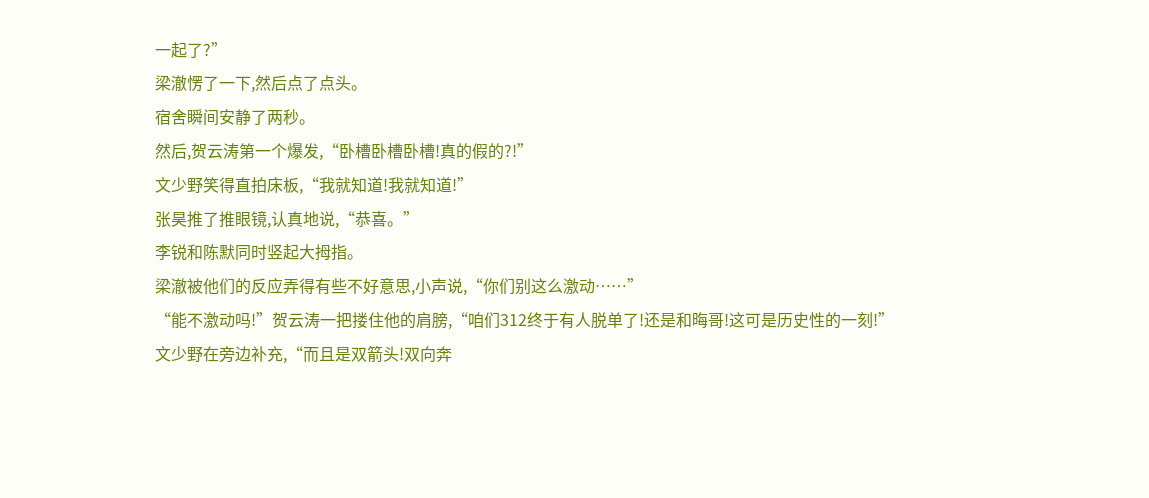一起了?”
梁澈愣了一下,然后点了点头。
宿舍瞬间安静了两秒。
然后,贺云涛第一个爆发,“卧槽卧槽卧槽!真的假的?!”
文少野笑得直拍床板,“我就知道!我就知道!”
张昊推了推眼镜,认真地说,“恭喜。”
李锐和陈默同时竖起大拇指。
梁澈被他们的反应弄得有些不好意思,小声说,“你们别这么激动……”
“能不激动吗!”贺云涛一把搂住他的肩膀,“咱们312终于有人脱单了!还是和晦哥!这可是历史性的一刻!”
文少野在旁边补充,“而且是双箭头!双向奔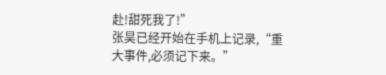赴!甜死我了!”
张昊已经开始在手机上记录,“重大事件,必须记下来。”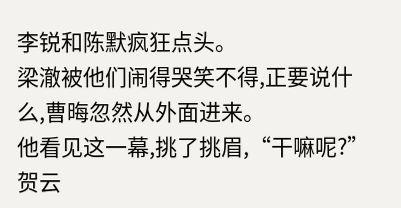李锐和陈默疯狂点头。
梁澈被他们闹得哭笑不得,正要说什么,曹晦忽然从外面进来。
他看见这一幕,挑了挑眉,“干嘛呢?”
贺云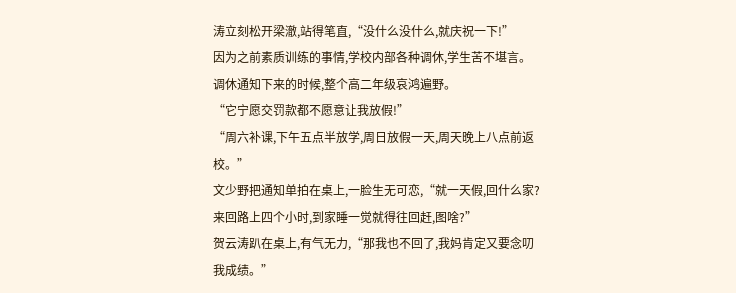涛立刻松开梁澈,站得笔直,“没什么没什么,就庆祝一下!”
因为之前素质训练的事情,学校内部各种调休,学生苦不堪言。
调休通知下来的时候,整个高二年级哀鸿遍野。
“它宁愿交罚款都不愿意让我放假!”
“周六补课,下午五点半放学,周日放假一天,周天晚上八点前返校。”
文少野把通知单拍在桌上,一脸生无可恋,“就一天假,回什么家?来回路上四个小时,到家睡一觉就得往回赶,图啥?”
贺云涛趴在桌上,有气无力,“那我也不回了,我妈肯定又要念叨我成绩。”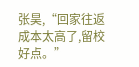张昊,“回家往返成本太高了,留校好点。”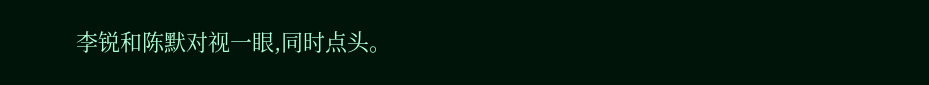李锐和陈默对视一眼,同时点头。